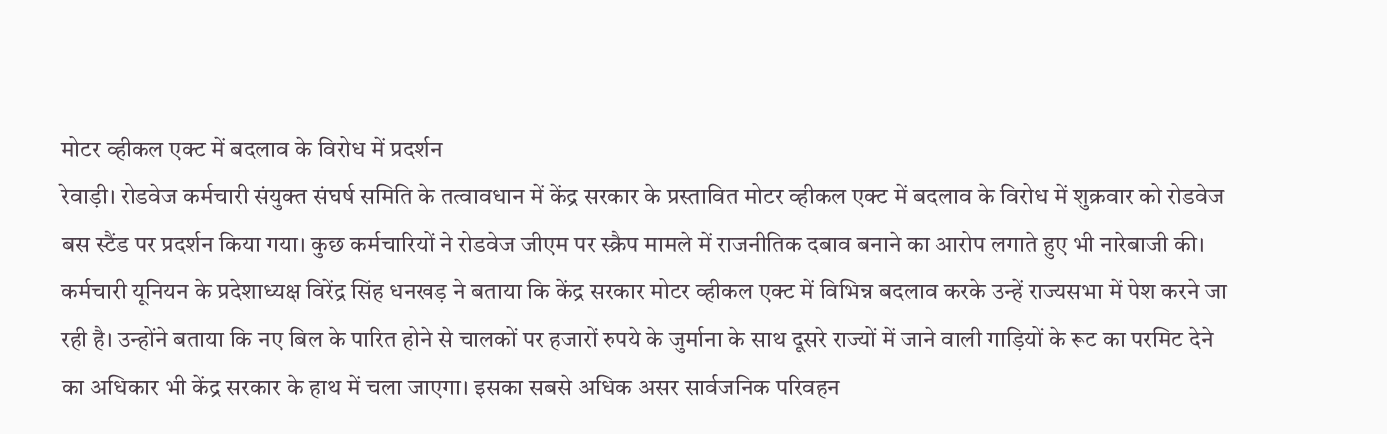मोटर व्हीकल एक्ट में बदलाव के विरोध में प्रदर्शन
रेवाड़ी। रोडवेज कर्मचारी संयुक्त संघर्ष समिति के तत्वावधान में केंद्र सरकार के प्रस्तावित मोटर व्हीकल एक्ट में बदलाव के विरोध में शुक्रवार को रोडवेज बस स्टैंड पर प्रदर्शन किया गया। कुछ कर्मचारियों ने रोडवेज जीएम पर स्क्रैप मामले में राजनीतिक दबाव बनाने का आरोप लगाते हुए भी नारेबाजी की।
कर्मचारी यूनियन के प्रदेशाध्यक्ष विरेंद्र सिंह धनखड़ ने बताया कि केंद्र सरकार मोटर व्हीकल एक्ट में विभिन्न बदलाव करके उन्हें राज्यसभा में पेश करने जा रही है। उन्होंने बताया कि नए बिल के पारित होने से चालकों पर हजारों रुपये के जुर्माना के साथ दूसरे राज्यों में जाने वाली गाड़ियों के रूट का परमिट देने का अधिकार भी केंद्र सरकार के हाथ में चला जाएगा। इसका सबसे अधिक असर सार्वजनिक परिवहन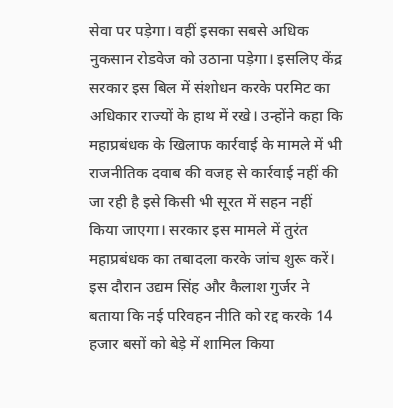सेवा पर पड़ेगा। वहीं इसका सबसे अधिक नुकसान रोडवेज को उठाना पड़ेगा। इसलिए केंद्र सरकार इस बिल में संशोधन करके परमिट का अधिकार राज्यों के हाथ में रखे। उन्होंने कहा कि महाप्रबंधक के खिलाफ कार्रवाई के मामले में भी राजनीतिक दवाब की वजह से कार्रवाई नहीं की जा रही है इसे किसी भी सूरत में सहन नहीं किया जाएगा। सरकार इस मामले में तुरंत महाप्रबंधक का तबादला करके जांच शुरू करें। इस दौरान उद्यम सिंह और कैलाश गुर्जर ने बताया कि नई परिवहन नीति को रद्द करके 14 हजार बसों को बेड़े में शामिल किया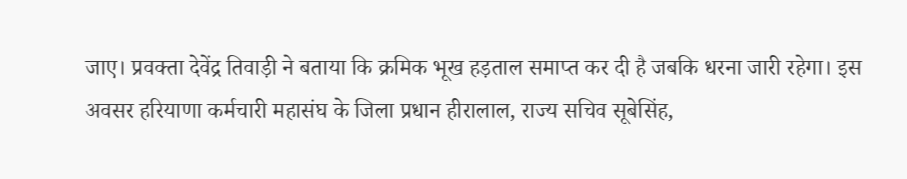जाए। प्रवक्ता देवेंद्र तिवाड़ी ने बताया कि क्रमिक भूख हड़ताल समाप्त कर दी है जबकि धरना जारी रहेगा। इस अवसर हरियाणा कर्मचारी महासंघ के जिला प्रधान हीरालाल, राज्य सचिव सूबेसिंह,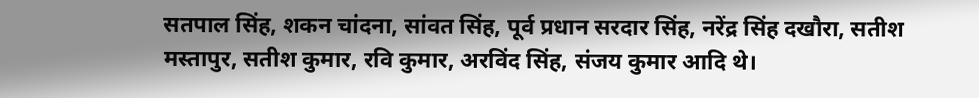सतपाल सिंह, शकन चांदना, सांवत सिंह, पूर्व प्रधान सरदार सिंह, नरेंद्र सिंह दखौरा, सतीश मस्तापुर, सतीश कुमार, रवि कुमार, अरविंद सिंह, संजय कुमार आदि थे।